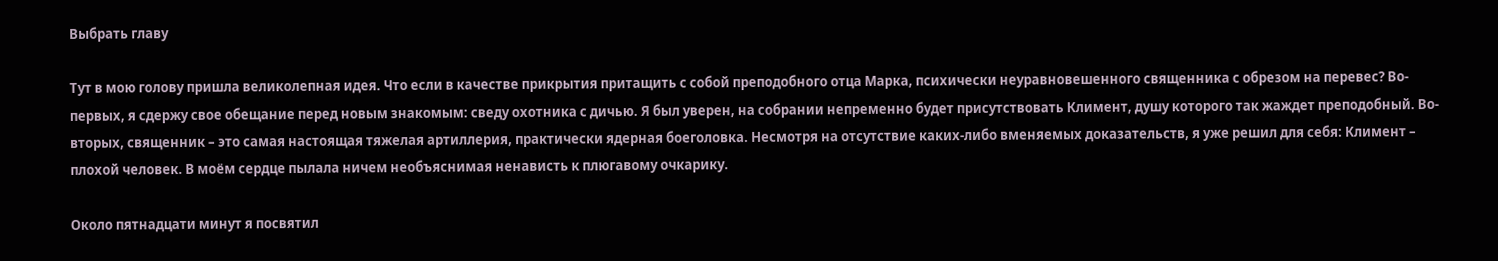Выбрать главу

Тут в мою голову пришла великолепная идея. Что если в качестве прикрытия притащить с собой преподобного отца Марка, психически неуравновешенного священника с обрезом на перевес? Во-первых, я сдержу свое обещание перед новым знакомым: сведу охотника с дичью. Я был уверен, на собрании непременно будет присутствовать Климент, душу которого так жаждет преподобный. Во-вторых, священник – это самая настоящая тяжелая артиллерия, практически ядерная боеголовка. Несмотря на отсутствие каких-либо вменяемых доказательств, я уже решил для себя: Климент – плохой человек. В моём сердце пылала ничем необъяснимая ненависть к плюгавому очкарику.

Около пятнадцати минут я посвятил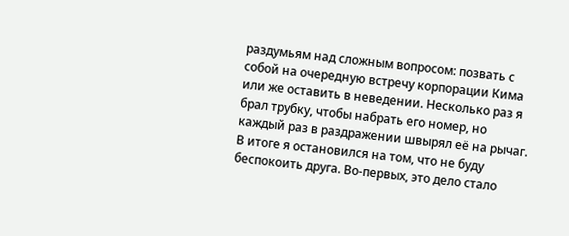раздумьям над сложным вопросом: позвать с собой на очередную встречу корпорации Кима или же оставить в неведении. Несколько раз я брал трубку, чтобы набрать его номер, но каждый раз в раздражении швырял её на рычаг. В итоге я остановился на том, что не буду беспокоить друга. Во-первых, это дело стало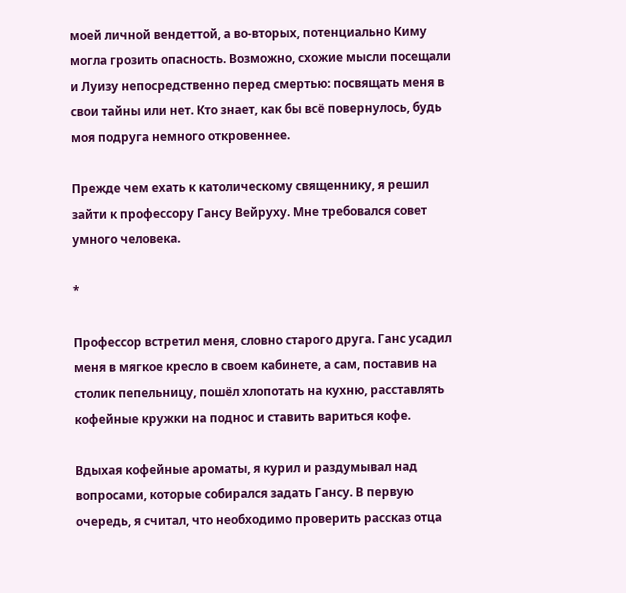моей личной вендеттой, а во-вторых, потенциально Киму могла грозить опасность. Возможно, схожие мысли посещали и Луизу непосредственно перед смертью: посвящать меня в свои тайны или нет. Кто знает, как бы всё повернулось, будь моя подруга немного откровеннее.

Прежде чем ехать к католическому священнику, я решил зайти к профессору Гансу Вейруху. Мне требовался совет умного человека.

*

Профессор встретил меня, словно старого друга. Ганс усадил меня в мягкое кресло в своем кабинете, а сам, поставив на столик пепельницу, пошёл хлопотать на кухню, расставлять кофейные кружки на поднос и ставить вариться кофе.

Вдыхая кофейные ароматы, я курил и раздумывал над вопросами, которые собирался задать Гансу. В первую очередь, я считал, что необходимо проверить рассказ отца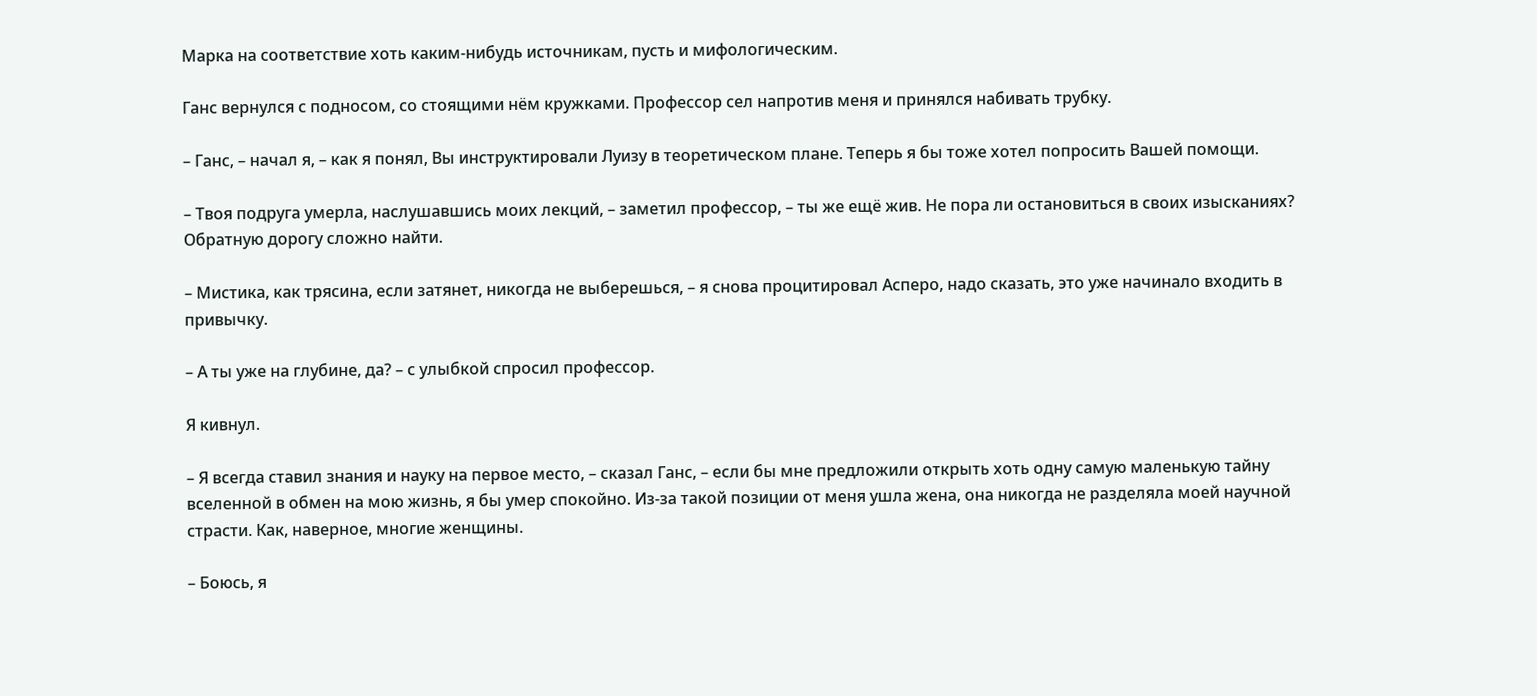Марка на соответствие хоть каким-нибудь источникам, пусть и мифологическим.

Ганс вернулся с подносом, со стоящими нём кружками. Профессор сел напротив меня и принялся набивать трубку.

– Ганс, – начал я, – как я понял, Вы инструктировали Луизу в теоретическом плане. Теперь я бы тоже хотел попросить Вашей помощи.

– Твоя подруга умерла, наслушавшись моих лекций, – заметил профессор, – ты же ещё жив. Не пора ли остановиться в своих изысканиях? Обратную дорогу сложно найти.

– Мистика, как трясина, если затянет, никогда не выберешься, – я снова процитировал Асперо, надо сказать, это уже начинало входить в привычку.

– А ты уже на глубине, да? – с улыбкой спросил профессор.

Я кивнул.

– Я всегда ставил знания и науку на первое место, – сказал Ганс, – если бы мне предложили открыть хоть одну самую маленькую тайну вселенной в обмен на мою жизнь, я бы умер спокойно. Из-за такой позиции от меня ушла жена, она никогда не разделяла моей научной страсти. Как, наверное, многие женщины.

– Боюсь, я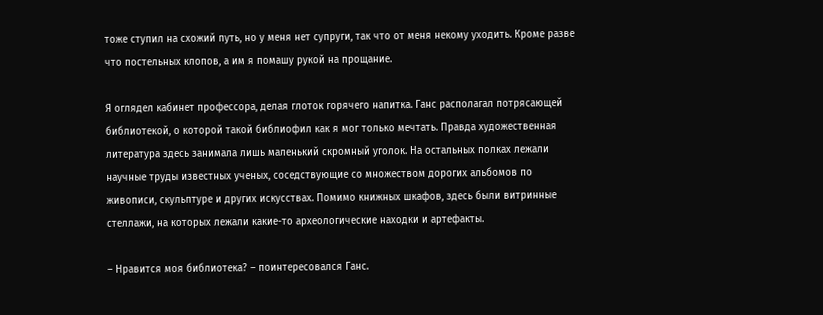тоже ступил на схожий путь, но у меня нет супруги, так что от меня некому уходить. Кроме разве что постельных клопов, а им я помашу рукой на прощание.

Я оглядел кабинет профессора, делая глоток горячего напитка. Ганс располагал потрясающей библиотекой, о которой такой библиофил как я мог только мечтать. Правда художественная литература здесь занимала лишь маленький скромный уголок. На остальных полках лежали научные труды известных ученых, соседствующие со множеством дорогих альбомов по живописи, скульптуре и других искусствах. Помимо книжных шкафов, здесь были витринные стеллажи, на которых лежали какие-то археологические находки и артефакты.

– Нравится моя библиотека? – поинтересовался Ганс.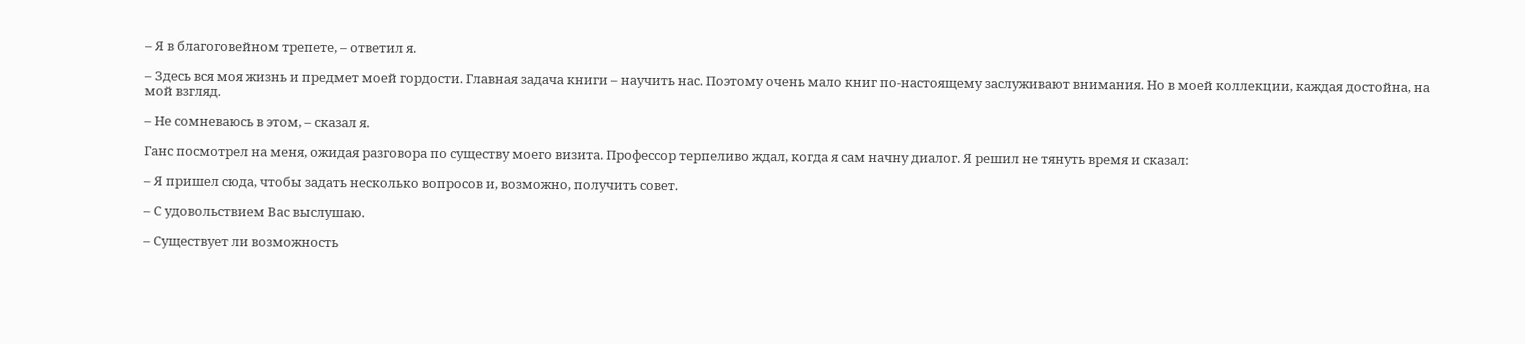– Я в благоговейном трепете, – ответил я.

– Здесь вся моя жизнь и предмет моей гордости. Главная задача книги – научить нас. Поэтому очень мало книг по-настоящему заслуживают внимания. Но в моей коллекции, каждая достойна, на мой взгляд.

– Не сомневаюсь в этом, – сказал я.

Ганс посмотрел на меня, ожидая разговора по существу моего визита. Профессор терпеливо ждал, когда я сам начну диалог. Я решил не тянуть время и сказал:

– Я пришел сюда, чтобы задать несколько вопросов и, возможно, получить совет.

– С удовольствием Вас выслушаю.

– Существует ли возможность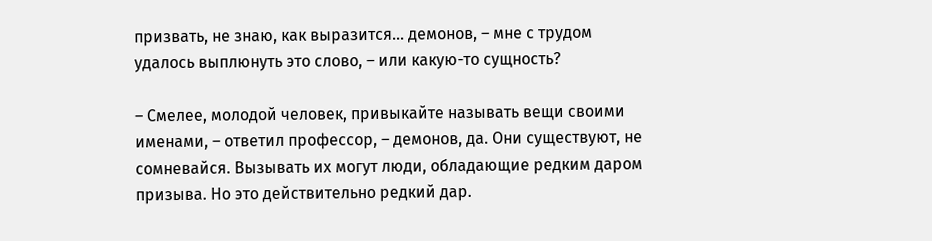призвать, не знаю, как выразится… демонов, – мне с трудом удалось выплюнуть это слово, – или какую-то сущность?

– Смелее, молодой человек, привыкайте называть вещи своими именами, – ответил профессор, – демонов, да. Они существуют, не сомневайся. Вызывать их могут люди, обладающие редким даром призыва. Но это действительно редкий дар.